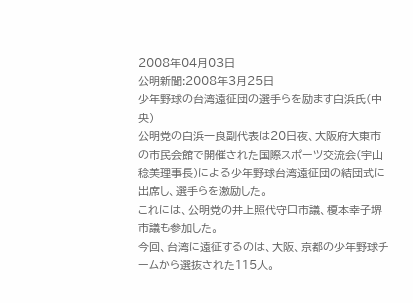2008年04月03日
公明新聞:2008年3月25日
少年野球の台湾遠征団の選手らを励ます白浜氏(中央)
公明党の白浜一良副代表は20日夜、大阪府大東市の市民会館で開催された国際スポーツ交流会(宇山稔美理事長)による少年野球台湾遠征団の結団式に出席し、選手らを激励した。
これには、公明党の井上照代守口市議、榎本幸子堺市議も参加した。
今回、台湾に遠征するのは、大阪、京都の少年野球チームから選抜された115人。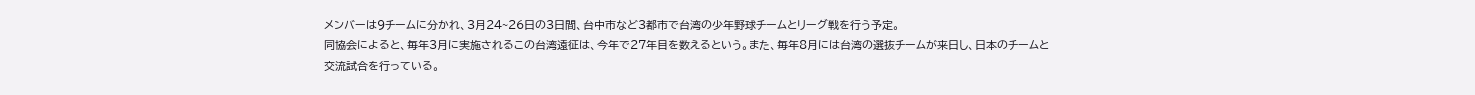メンバーは9チームに分かれ、3月24~26日の3日間、台中市など3都市で台湾の少年野球チームとリーグ戦を行う予定。
同協会によると、毎年3月に実施されるこの台湾遠征は、今年で27年目を数えるという。また、毎年8月には台湾の選抜チームが来日し、日本のチームと交流試合を行っている。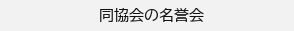同協会の名誉会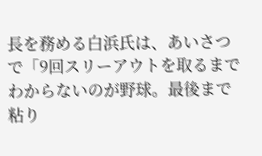長を務める白浜氏は、あいさつで「9回スリーアウトを取るまでわからないのが野球。最後まで粘り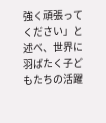強く頑張ってください」と述べ、世界に羽ばたく子どもたちの活躍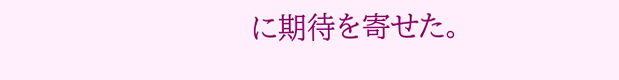に期待を寄せた。